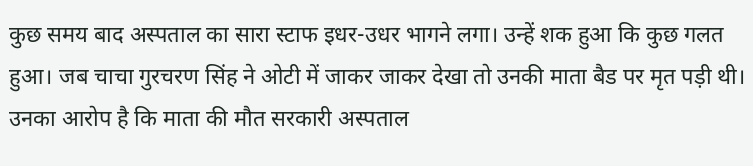कुछ समय बाद अस्पताल का सारा स्टाफ इधर-उधर भागने लगा। उन्हें शक हुआ कि कुछ गलत हुआ। जब चाचा गुरचरण सिंह ने ओटी में जाकर जाकर देखा तो उनकी माता बैड पर मृत पड़ी थी। उनका आरोप है कि माता की मौत सरकारी अस्पताल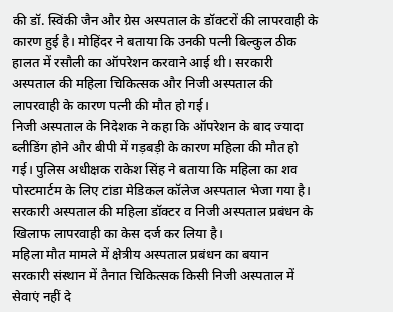की डॉ. स्विंकी जैन और ग्रेस अस्पताल के डॉक्टरों की लापरवाही के कारण हुई है। मोहिंदर ने बताया कि उनकी पत्नी बिल्कुल ठीक हालत में रसौली का ऑपरेशन करवाने आई थी। सरकारी अस्पताल की महिला चिकित्सक और निजी अस्पताल की लापरवाही के कारण पत्नी की मौत हो गई।
निजी अस्पताल के निदेशक ने कहा कि ऑपरेशन के बाद ज्यादा ब्लीडिंग होने और बीपी में गड़बड़ी के कारण महिला की मौत हो गई। पुलिस अधीक्षक राकेश सिंह ने बताया कि महिला का शव पोस्टमार्टम के लिए टांडा मेडिकल कॉलेज अस्पताल भेजा गया है। सरकारी अस्पताल की महिला डॉक्टर व निजी अस्पताल प्रबंधन के खिलाफ लापरवाही का केस दर्ज कर लिया है।
महिला मौत मामले में क्षेत्रीय अस्पताल प्रबंधन का बयान
सरकारी संस्थान में तैनात चिकित्सक किसी निजी अस्पताल में सेवाएं नहीं दे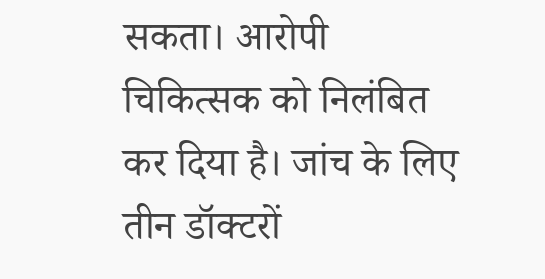सकता। आरोपी चिकित्सक को निलंबित कर दिया है। जांच के लिए तीन डॉक्टरों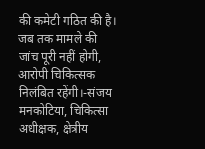की कमेटी गठित की है। जब तक मामले की जांच पूरी नहीं होगी, आरोपी चिकित्सक निलंबित रहेंगी।-संजय मनकोटिया, चिकित्सा अधीक्षक, क्षेत्रीय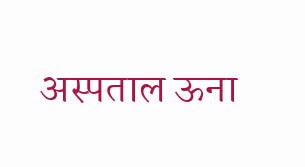अस्पताल ऊना